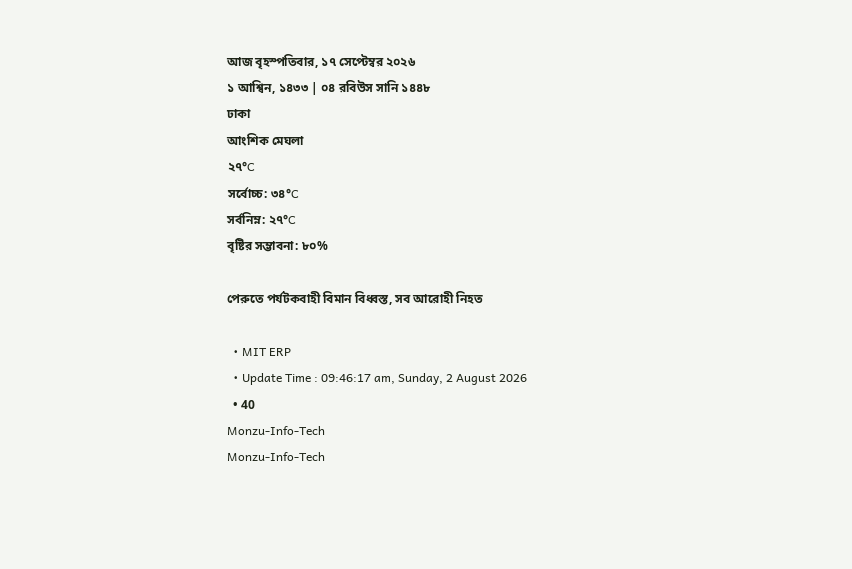আজ বৃহস্পতিবার, ১৭ সেপ্টেম্বর ২০২৬
১ আশ্বিন, ১৪৩৩ | ০৪ রবিউস সানি ১৪৪৮
ঢাকা
আংশিক মেঘলা
২৭°C
সর্বোচ্চ: ৩৪°C
সর্বনিম্ন: ২৭°C
বৃষ্টির সম্ভাবনা: ৮০%

পেরুতে পর্যটকবাহী বিমান বিধ্বস্ত, সব আরোহী নিহত

  • MIT ERP
  • Update Time : 09:46:17 am, Sunday, 2 August 2026
  • 40
Monzu-Info-Tech
Monzu-Info-Tech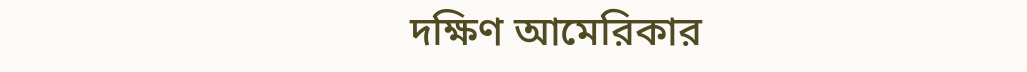দক্ষিণ আমেরিকার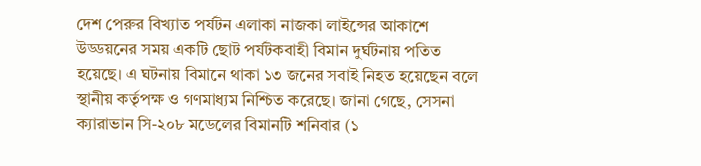দেশ পেরুর বিখ্যাত পর্যটন এলাকা নাজকা লাইন্সের আকাশে উড্ডয়নের সময় একটি ছোট পর্যটকবাহী বিমান দুর্ঘটনায় পতিত হয়েছে। এ ঘটনায় বিমানে থাকা ১৩ জনের সবাই নিহত হয়েছেন বলে স্থানীয় কর্তৃপক্ষ ও গণমাধ্যম নিশ্চিত করেছে। জানা গেছে, সেসনা ক্যারাভান সি-২০৮ মডেলের বিমানটি শনিবার (১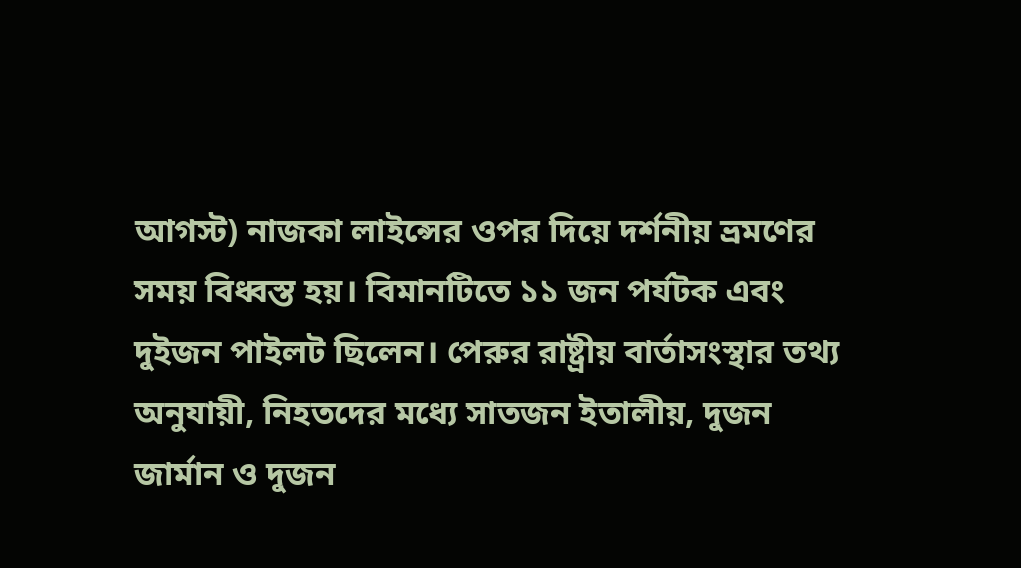আগস্ট) নাজকা লাইন্সের ওপর দিয়ে দর্শনীয় ভ্রমণের সময় বিধ্বস্ত হয়। বিমানটিতে ১১ জন পর্যটক এবং দুইজন পাইলট ছিলেন। পেরুর রাষ্ট্রীয় বার্তাসংস্থার তথ্য অনুযায়ী, নিহতদের মধ্যে সাতজন ইতালীয়, দুজন জার্মান ও দুজন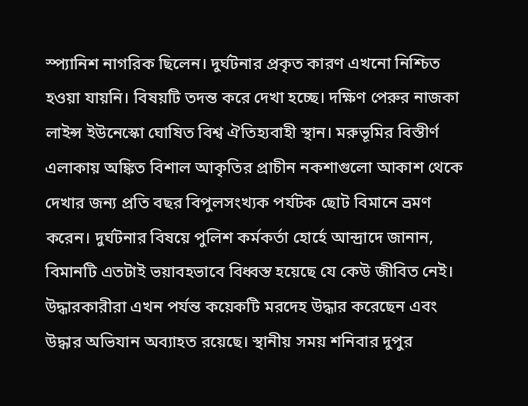স্প্যানিশ নাগরিক ছিলেন। দুর্ঘটনার প্রকৃত কারণ এখনো নিশ্চিত হওয়া যায়নি। বিষয়টি তদন্ত করে দেখা হচ্ছে। দক্ষিণ পেরুর নাজকা লাইন্স ইউনেস্কো ঘোষিত বিশ্ব ঐতিহ্যবাহী স্থান। মরুভূমির বিস্তীর্ণ এলাকায় অঙ্কিত বিশাল আকৃতির প্রাচীন নকশাগুলো আকাশ থেকে দেখার জন্য প্রতি বছর বিপুলসংখ্যক পর্যটক ছোট বিমানে ভ্রমণ করেন। দুর্ঘটনার বিষয়ে পুলিশ কর্মকর্তা হোর্হে আন্দ্রাদে জানান, বিমানটি এতটাই ভয়াবহভাবে বিধ্বস্ত হয়েছে যে কেউ জীবিত নেই। উদ্ধারকারীরা এখন পর্যন্ত কয়েকটি মরদেহ উদ্ধার করেছেন এবং উদ্ধার অভিযান অব্যাহত রয়েছে। স্থানীয় সময় শনিবার দুপুর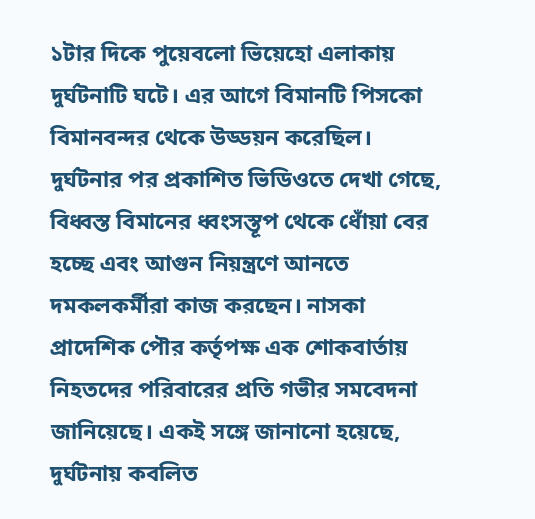১টার দিকে পুয়েবলো ভিয়েহো এলাকায় দুর্ঘটনাটি ঘটে। এর আগে বিমানটি পিসকো বিমানবন্দর থেকে উড্ডয়ন করেছিল। দুর্ঘটনার পর প্রকাশিত ভিডিওতে দেখা গেছে, বিধ্বস্ত বিমানের ধ্বংসস্তূপ থেকে ধোঁয়া বের হচ্ছে এবং আগুন নিয়ন্ত্রণে আনতে দমকলকর্মীরা কাজ করছেন। নাসকা প্রাদেশিক পৌর কর্তৃপক্ষ এক শোকবার্তায় নিহতদের পরিবারের প্রতি গভীর সমবেদনা জানিয়েছে। একই সঙ্গে জানানো হয়েছে, দুর্ঘটনায় কবলিত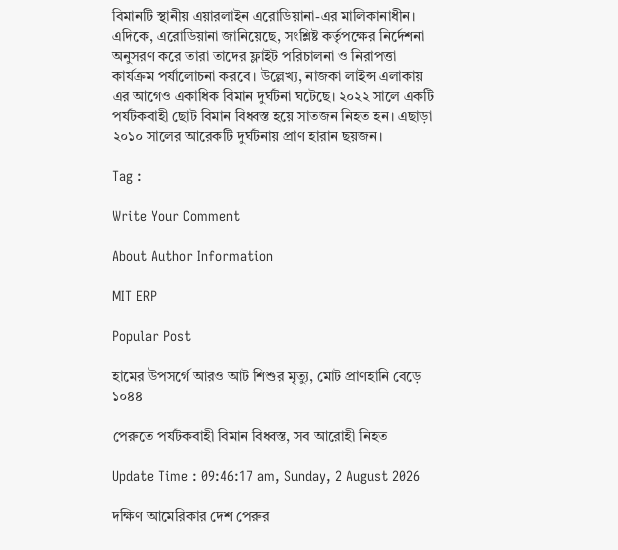বিমানটি স্থানীয় এয়ারলাইন এরোডিয়ানা-এর মালিকানাধীন। এদিকে, এরোডিয়ানা জানিয়েছে, সংশ্লিষ্ট কর্তৃপক্ষের নির্দেশনা অনুসরণ করে তারা তাদের ফ্লাইট পরিচালনা ও নিরাপত্তা কার্যক্রম পর্যালোচনা করবে। উল্লেখ্য, নাজকা লাইন্স এলাকায় এর আগেও একাধিক বিমান দুর্ঘটনা ঘটেছে। ২০২২ সালে একটি পর্যটকবাহী ছোট বিমান বিধ্বস্ত হয়ে সাতজন নিহত হন। এছাড়া ২০১০ সালের আরেকটি দুর্ঘটনায় প্রাণ হারান ছয়জন।

Tag :

Write Your Comment

About Author Information

MIT ERP

Popular Post

হামের উপসর্গে আরও আট শিশুর মৃত্যু, মোট প্রাণহানি বেড়ে ১০৪৪

পেরুতে পর্যটকবাহী বিমান বিধ্বস্ত, সব আরোহী নিহত

Update Time : 09:46:17 am, Sunday, 2 August 2026

দক্ষিণ আমেরিকার দেশ পেরুর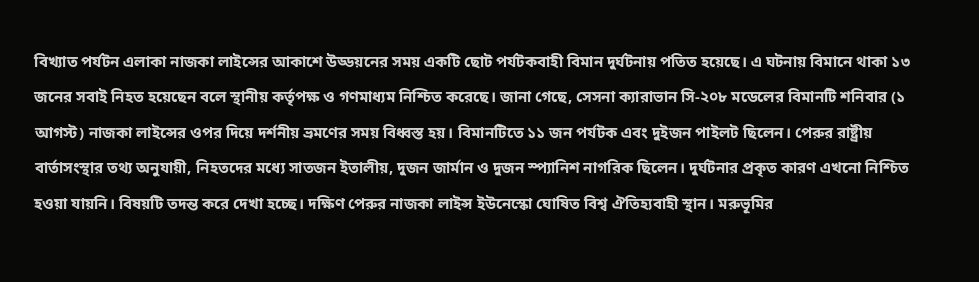বিখ্যাত পর্যটন এলাকা নাজকা লাইন্সের আকাশে উড্ডয়নের সময় একটি ছোট পর্যটকবাহী বিমান দুর্ঘটনায় পতিত হয়েছে। এ ঘটনায় বিমানে থাকা ১৩ জনের সবাই নিহত হয়েছেন বলে স্থানীয় কর্তৃপক্ষ ও গণমাধ্যম নিশ্চিত করেছে। জানা গেছে, সেসনা ক্যারাভান সি-২০৮ মডেলের বিমানটি শনিবার (১ আগস্ট) নাজকা লাইন্সের ওপর দিয়ে দর্শনীয় ভ্রমণের সময় বিধ্বস্ত হয়। বিমানটিতে ১১ জন পর্যটক এবং দুইজন পাইলট ছিলেন। পেরুর রাষ্ট্রীয় বার্তাসংস্থার তথ্য অনুযায়ী, নিহতদের মধ্যে সাতজন ইতালীয়, দুজন জার্মান ও দুজন স্প্যানিশ নাগরিক ছিলেন। দুর্ঘটনার প্রকৃত কারণ এখনো নিশ্চিত হওয়া যায়নি। বিষয়টি তদন্ত করে দেখা হচ্ছে। দক্ষিণ পেরুর নাজকা লাইন্স ইউনেস্কো ঘোষিত বিশ্ব ঐতিহ্যবাহী স্থান। মরুভূমির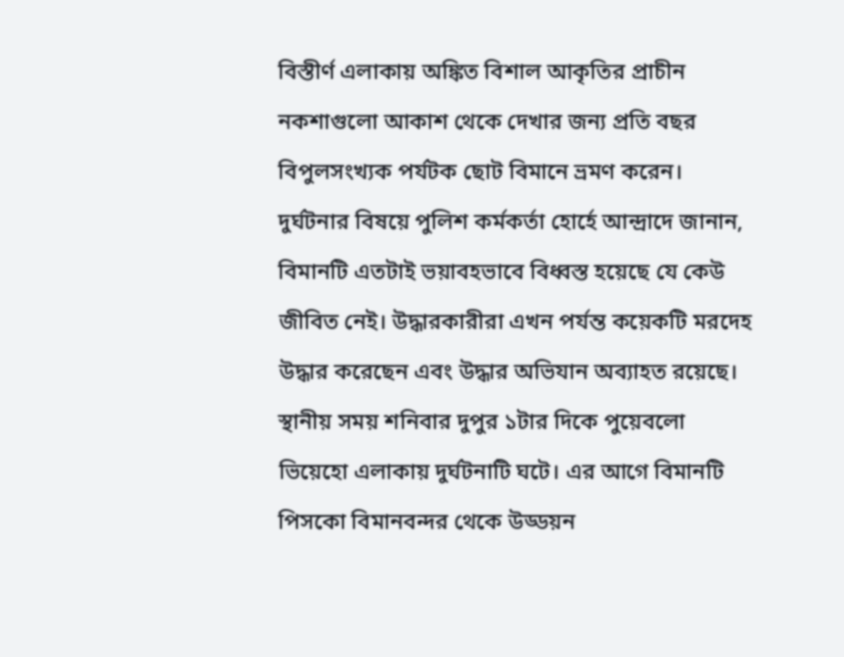বিস্তীর্ণ এলাকায় অঙ্কিত বিশাল আকৃতির প্রাচীন নকশাগুলো আকাশ থেকে দেখার জন্য প্রতি বছর বিপুলসংখ্যক পর্যটক ছোট বিমানে ভ্রমণ করেন। দুর্ঘটনার বিষয়ে পুলিশ কর্মকর্তা হোর্হে আন্দ্রাদে জানান, বিমানটি এতটাই ভয়াবহভাবে বিধ্বস্ত হয়েছে যে কেউ জীবিত নেই। উদ্ধারকারীরা এখন পর্যন্ত কয়েকটি মরদেহ উদ্ধার করেছেন এবং উদ্ধার অভিযান অব্যাহত রয়েছে। স্থানীয় সময় শনিবার দুপুর ১টার দিকে পুয়েবলো ভিয়েহো এলাকায় দুর্ঘটনাটি ঘটে। এর আগে বিমানটি পিসকো বিমানবন্দর থেকে উড্ডয়ন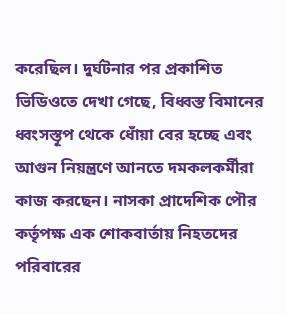করেছিল। দুর্ঘটনার পর প্রকাশিত ভিডিওতে দেখা গেছে, বিধ্বস্ত বিমানের ধ্বংসস্তূপ থেকে ধোঁয়া বের হচ্ছে এবং আগুন নিয়ন্ত্রণে আনতে দমকলকর্মীরা কাজ করছেন। নাসকা প্রাদেশিক পৌর কর্তৃপক্ষ এক শোকবার্তায় নিহতদের পরিবারের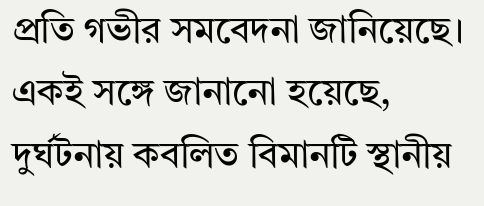প্রতি গভীর সমবেদনা জানিয়েছে। একই সঙ্গে জানানো হয়েছে, দুর্ঘটনায় কবলিত বিমানটি স্থানীয়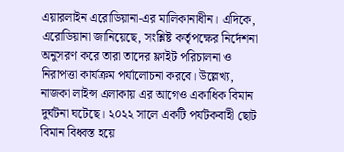এয়ারলাইন এরোডিয়ানা-এর মালিকানাধীন। এদিকে, এরোডিয়ানা জানিয়েছে, সংশ্লিষ্ট কর্তৃপক্ষের নির্দেশনা অনুসরণ করে তারা তাদের ফ্লাইট পরিচালনা ও নিরাপত্তা কার্যক্রম পর্যালোচনা করবে। উল্লেখ্য, নাজকা লাইন্স এলাকায় এর আগেও একাধিক বিমান দুর্ঘটনা ঘটেছে। ২০২২ সালে একটি পর্যটকবাহী ছোট বিমান বিধ্বস্ত হয়ে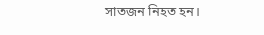সাতজন নিহত হন।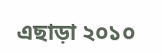এছাড়া ২০১০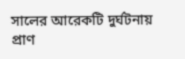সালের আরেকটি দুর্ঘটনায় প্রাণ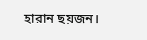হারান ছয়জন।